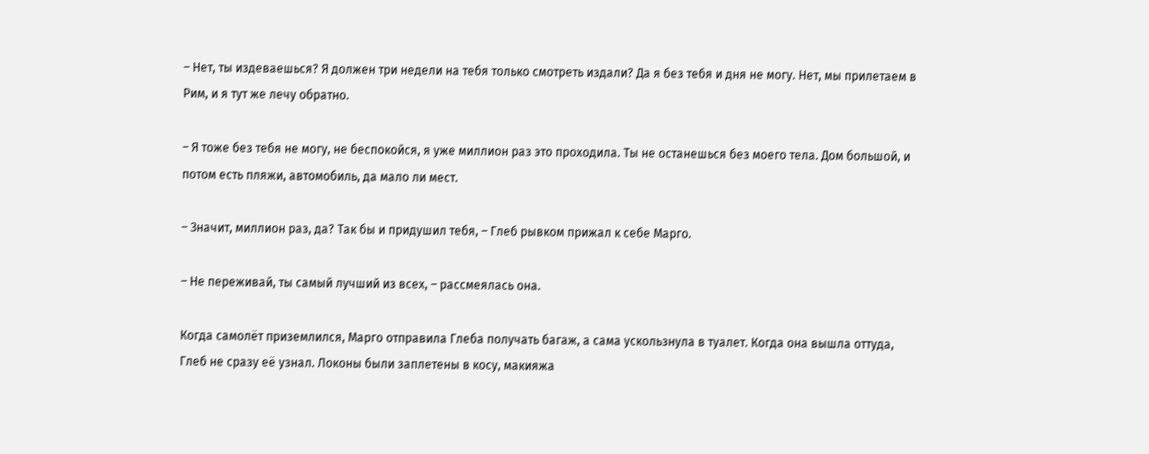– Нет, ты издеваешься? Я должен три недели на тебя только смотреть издали? Да я без тебя и дня не могу. Нет, мы прилетаем в Рим, и я тут же лечу обратно.

– Я тоже без тебя не могу, не беспокойся, я уже миллион раз это проходила. Ты не останешься без моего тела. Дом большой, и потом есть пляжи, автомобиль, да мало ли мест.

– Значит, миллион раз, да? Так бы и придушил тебя, – Глеб рывком прижал к себе Марго.

– Не переживай, ты самый лучший из всех, – рассмеялась она.

Когда самолёт приземлился, Марго отправила Глеба получать багаж, а сама ускользнула в туалет. Когда она вышла оттуда, Глеб не сразу её узнал. Локоны были заплетены в косу, макияжа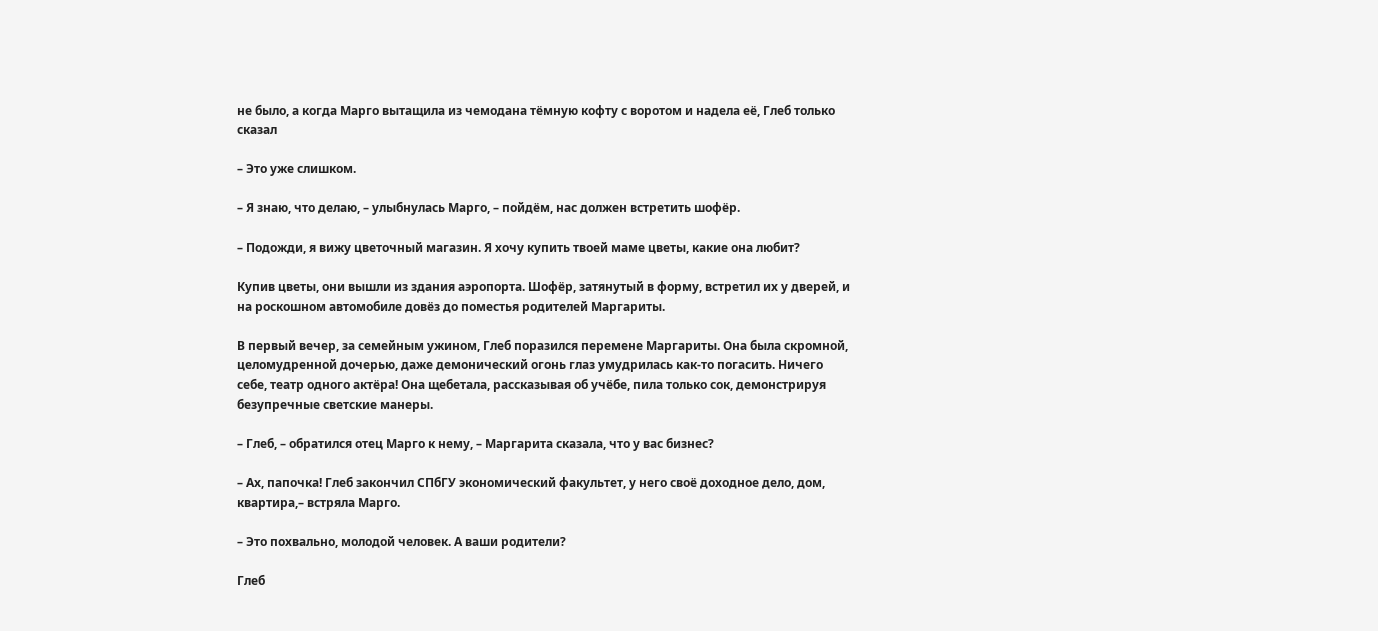не было, а когда Марго вытащила из чемодана тёмную кофту с воротом и надела её, Глеб только сказал

– Это уже слишком.

– Я знаю, что делаю, – улыбнулась Марго, – пойдём, нас должен встретить шофёр.

– Подожди, я вижу цветочный магазин. Я хочу купить твоей маме цветы, какие она любит?

Купив цветы, они вышли из здания аэропорта. Шофёр, затянутый в форму, встретил их у дверей, и на роскошном автомобиле довёз до поместья родителей Маргариты.

В первый вечер, за семейным ужином, Глеб поразился перемене Маргариты. Она была скромной, целомудренной дочерью, даже демонический огонь глаз умудрилась как-то погасить. Ничего себе, театр одного актёра! Она щебетала, рассказывая об учёбе, пила только сок, демонстрируя безупречные светские манеры.

– Глеб, – обратился отец Марго к нему, – Маргарита сказала, что у вас бизнес?

– Ах, папочка! Глеб закончил СПбГУ экономический факультет, у него своё доходное дело, дом, квартира,– встряла Марго.

– Это похвально, молодой человек. А ваши родители?

Глеб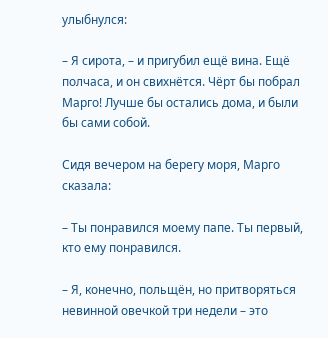улыбнулся:

– Я сирота, – и пригубил ещё вина. Ещё полчаса, и он свихнётся. Чёрт бы побрал Марго! Лучше бы остались дома, и были бы сами собой.

Сидя вечером на берегу моря, Марго сказала:

– Ты понравился моему папе. Ты первый, кто ему понравился.

– Я, конечно, польщён, но притворяться невинной овечкой три недели – это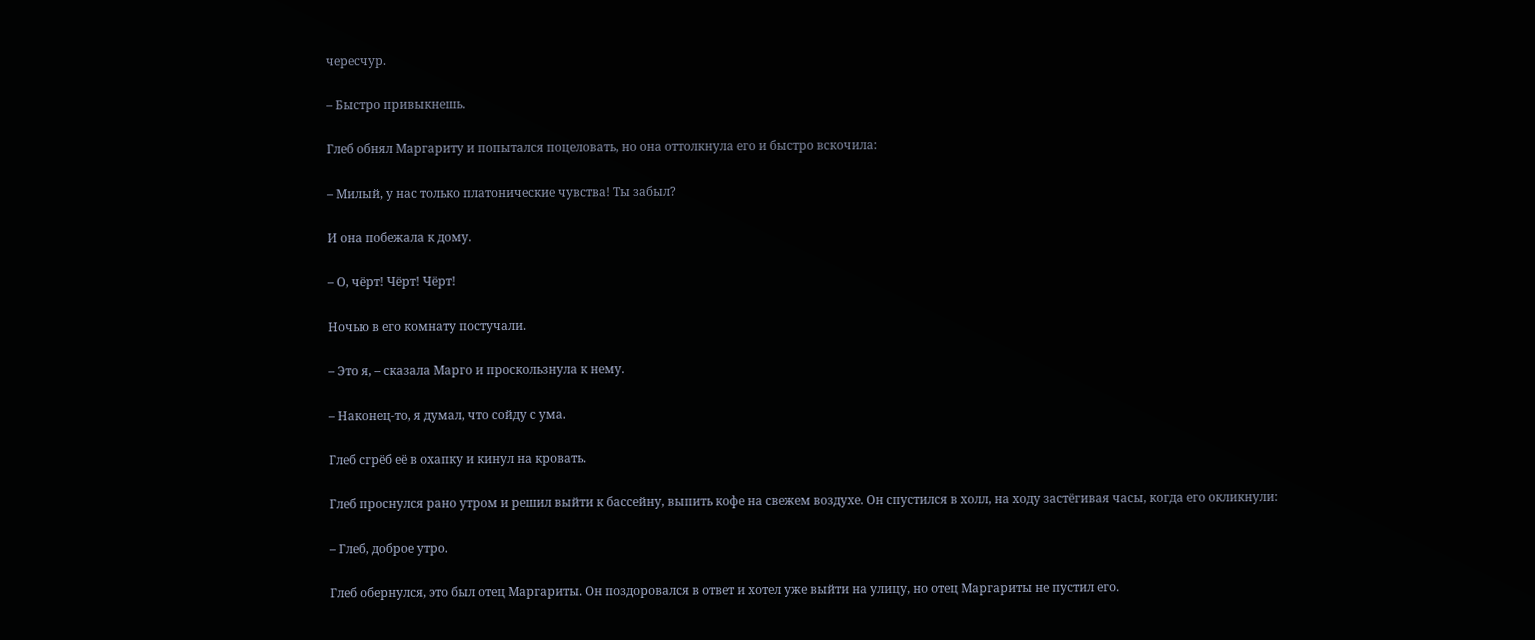чересчур.

– Быстро привыкнешь.

Глеб обнял Маргариту и попытался поцеловать, но она оттолкнула его и быстро вскочила:

– Милый, у нас только платонические чувства! Ты забыл?

И она побежала к дому.

– О, чёрт! Чёрт! Чёрт!

Ночью в его комнату постучали.

– Это я, – сказала Марго и проскользнула к нему.

– Наконец-то, я думал, что сойду с ума.

Глеб сгрёб её в охапку и кинул на кровать.

Глеб проснулся рано утром и решил выйти к бассейну, выпить кофе на свежем воздухе. Он спустился в холл, на ходу застёгивая часы, когда его окликнули:

– Глеб, доброе утро.

Глеб обернулся, это был отец Маргариты. Он поздоровался в ответ и хотел уже выйти на улицу, но отец Маргариты не пустил его.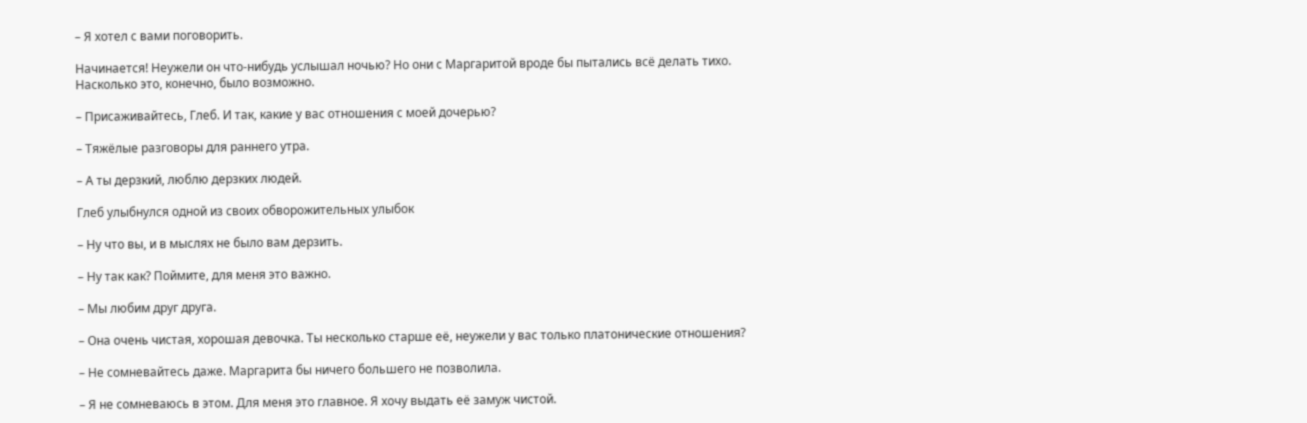– Я хотел с вами поговорить.

Начинается! Неужели он что-нибудь услышал ночью? Но они с Маргаритой вроде бы пытались всё делать тихо. Насколько это, конечно, было возможно.

– Присаживайтесь, Глеб. И так, какие у вас отношения с моей дочерью?

– Тяжёлые разговоры для раннего утра.

– А ты дерзкий, люблю дерзких людей.

Глеб улыбнулся одной из своих обворожительных улыбок

– Ну что вы, и в мыслях не было вам дерзить.

– Ну так как? Поймите, для меня это важно.

– Мы любим друг друга.

– Она очень чистая, хорошая девочка. Ты несколько старше её, неужели у вас только платонические отношения?

– Не сомневайтесь даже. Маргарита бы ничего большего не позволила.

– Я не сомневаюсь в этом. Для меня это главное. Я хочу выдать её замуж чистой.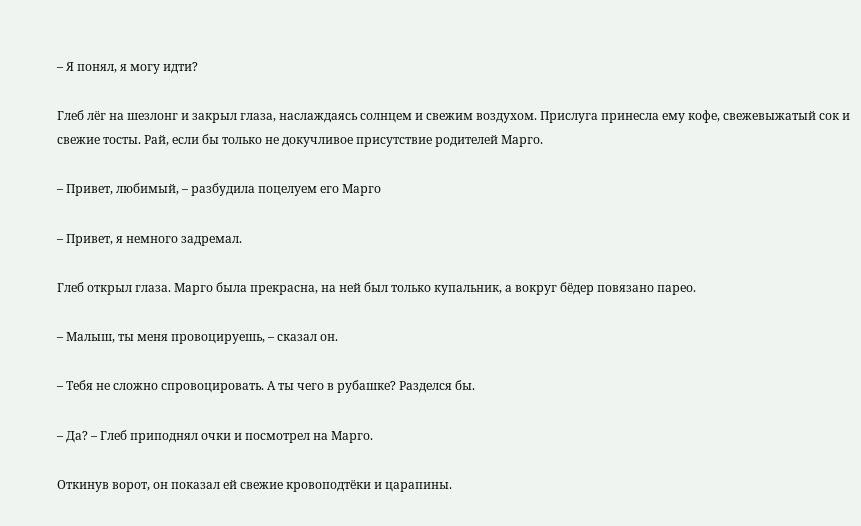– Я понял, я могу идти?

Глеб лёг на шезлонг и закрыл глаза, наслаждаясь солнцем и свежим воздухом. Прислуга принесла ему кофе, свежевыжатый сок и свежие тосты. Рай, если бы только не докучливое присутствие родителей Марго.

– Привет, любимый, – разбудила поцелуем его Марго

– Привет, я немного задремал.

Глеб открыл глаза. Марго была прекрасна, на ней был только купальник, а вокруг бёдер повязано парео.

– Малыш, ты меня провоцируешь, – сказал он.

– Тебя не сложно спровоцировать. А ты чего в рубашке? Разделся бы.

– Да? – Глеб приподнял очки и посмотрел на Марго.

Откинув ворот, он показал ей свежие кровоподтёки и царапины.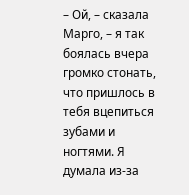– Ой, – сказала Марго, – я так боялась вчера громко стонать, что пришлось в тебя вцепиться зубами и ногтями. Я думала из-за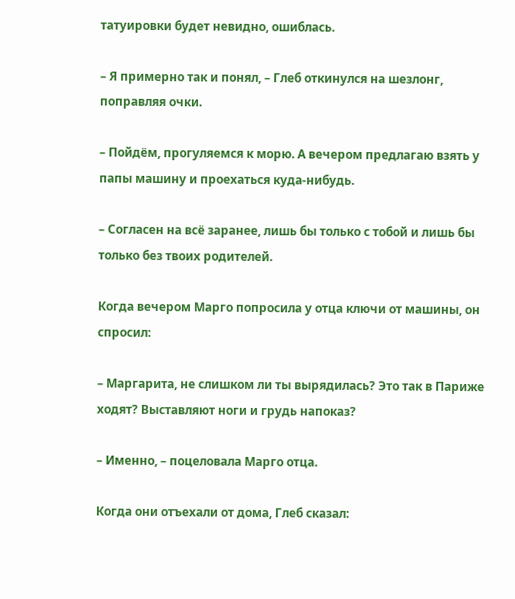татуировки будет невидно, ошиблась.

– Я примерно так и понял, – Глеб откинулся на шезлонг, поправляя очки.

– Пойдём, прогуляемся к морю. А вечером предлагаю взять у папы машину и проехаться куда-нибудь.

– Согласен на всё заранее, лишь бы только с тобой и лишь бы только без твоих родителей.

Когда вечером Марго попросила у отца ключи от машины, он спросил:

– Маргарита, не слишком ли ты вырядилась? Это так в Париже ходят? Выставляют ноги и грудь напоказ?

– Именно, – поцеловала Марго отца.

Когда они отъехали от дома, Глеб сказал: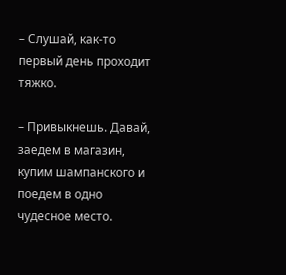– Слушай, как-то первый день проходит тяжко.

– Привыкнешь. Давай, заедем в магазин, купим шампанского и поедем в одно чудесное место.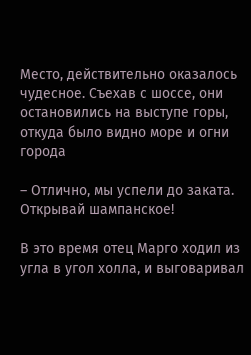Место, действительно оказалось чудесное. Съехав с шоссе, они остановились на выступе горы, откуда было видно море и огни города

– Отлично, мы успели до заката. Открывай шампанское!

В это время отец Марго ходил из угла в угол холла, и выговаривал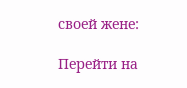своей жене:

Перейти на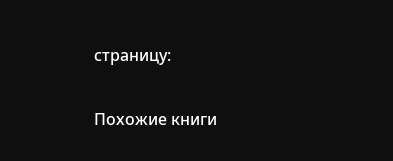страницу:

Похожие книги